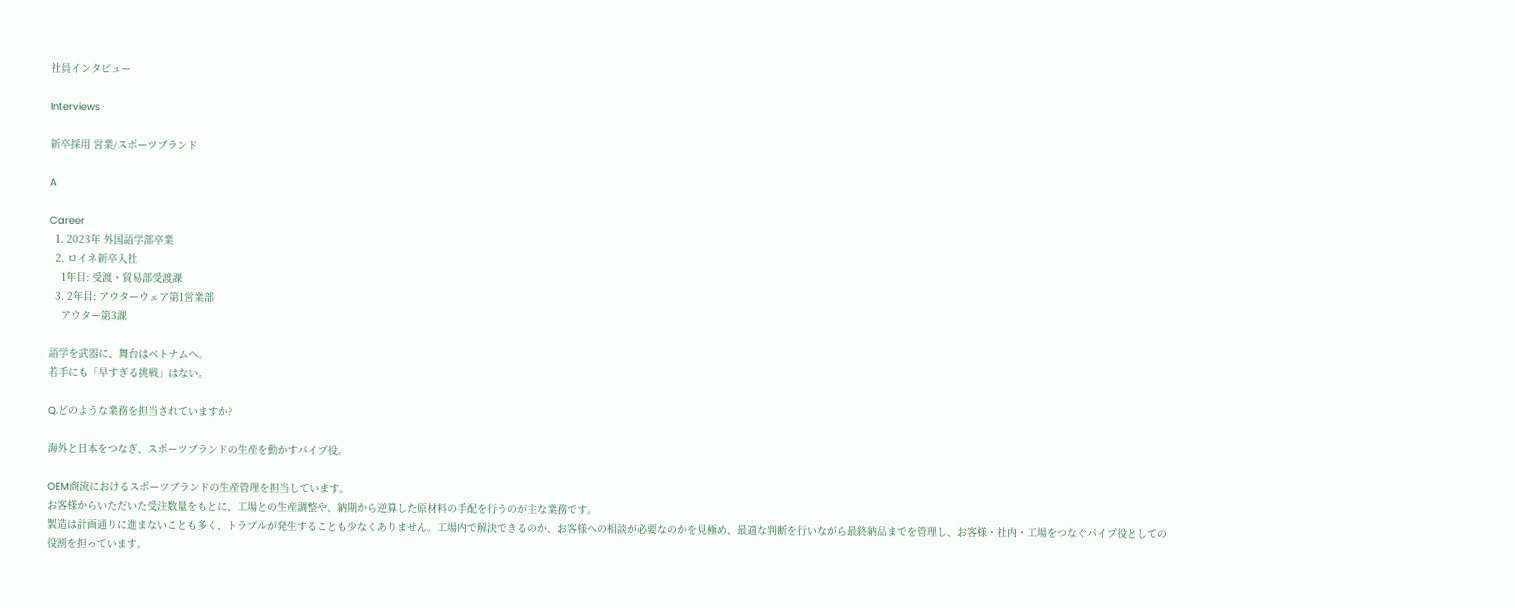社員インタビュー

Interviews

新卒採用 営業/スポーツブランド

A

Career
  1. 2023年 外国語学部卒業
  2. ロイネ新卒入社
    1年目: 受渡・貿易部受渡課
  3. 2年目: アウターウェア第1営業部
    アウター第3課

語学を武器に、舞台はベトナムへ。
若手にも「早すぎる挑戦」はない。

Q.どのような業務を担当されていますか?

海外と日本をつなぎ、スポーツブランドの生産を動かすパイプ役。

OEM商流におけるスポーツブランドの生産管理を担当しています。
お客様からいただいた受注数量をもとに、工場との生産調整や、納期から逆算した原材料の手配を行うのが主な業務です。
製造は計画通りに進まないことも多く、トラブルが発生することも少なくありません。工場内で解決できるのか、お客様への相談が必要なのかを見極め、最適な判断を行いながら最終納品までを管理し、お客様・社内・工場をつなぐパイプ役としての役割を担っています。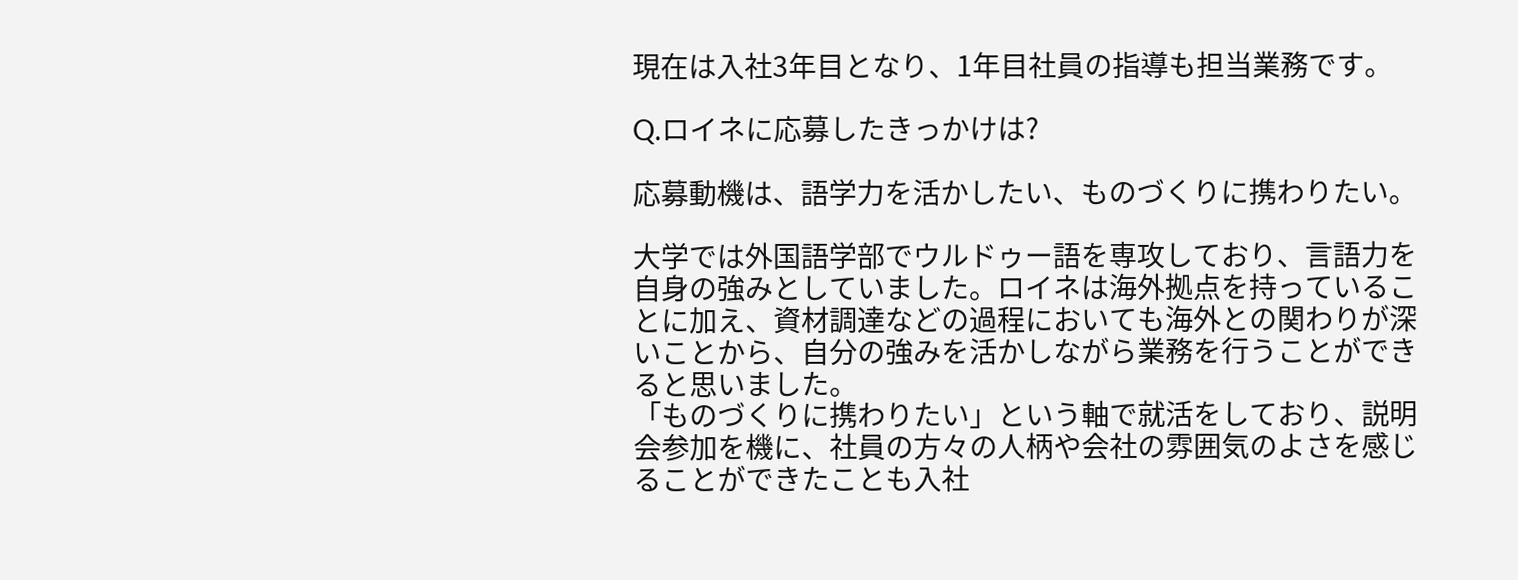現在は入社3年目となり、1年目社員の指導も担当業務です。

Q.ロイネに応募したきっかけは?

応募動機は、語学力を活かしたい、ものづくりに携わりたい。

大学では外国語学部でウルドゥー語を専攻しており、言語力を自身の強みとしていました。ロイネは海外拠点を持っていることに加え、資材調達などの過程においても海外との関わりが深いことから、自分の強みを活かしながら業務を行うことができると思いました。
「ものづくりに携わりたい」という軸で就活をしており、説明会参加を機に、社員の方々の人柄や会社の雰囲気のよさを感じることができたことも入社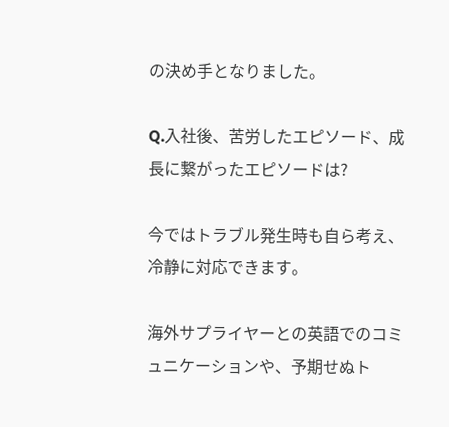の決め手となりました。

Q.入社後、苦労したエピソード、成長に繋がったエピソードは?

今ではトラブル発生時も自ら考え、
冷静に対応できます。

海外サプライヤーとの英語でのコミュニケーションや、予期せぬト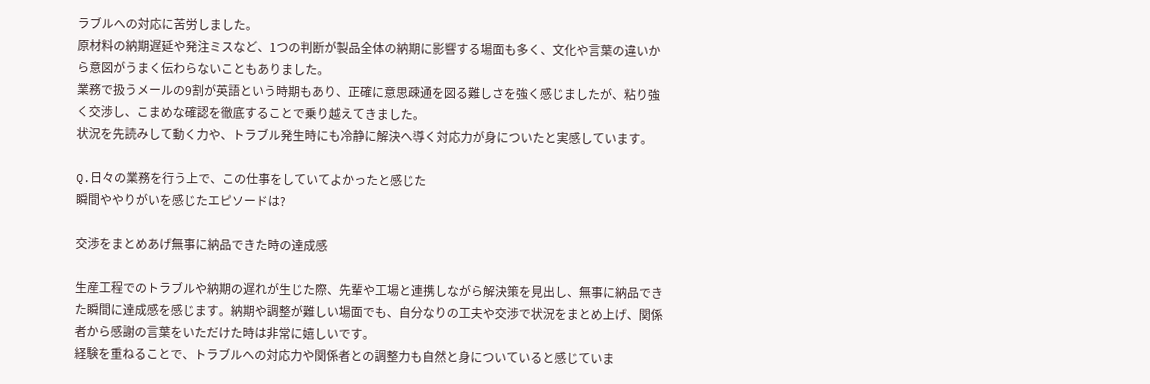ラブルへの対応に苦労しました。
原材料の納期遅延や発注ミスなど、1つの判断が製品全体の納期に影響する場面も多く、文化や言葉の違いから意図がうまく伝わらないこともありました。
業務で扱うメールの9割が英語という時期もあり、正確に意思疎通を図る難しさを強く感じましたが、粘り強く交渉し、こまめな確認を徹底することで乗り越えてきました。
状況を先読みして動く力や、トラブル発生時にも冷静に解決へ導く対応力が身についたと実感しています。

Q.日々の業務を行う上で、この仕事をしていてよかったと感じた
瞬間ややりがいを感じたエピソードは?

交渉をまとめあげ無事に納品できた時の達成感

生産工程でのトラブルや納期の遅れが生じた際、先輩や工場と連携しながら解決策を見出し、無事に納品できた瞬間に達成感を感じます。納期や調整が難しい場面でも、自分なりの工夫や交渉で状況をまとめ上げ、関係者から感謝の言葉をいただけた時は非常に嬉しいです。
経験を重ねることで、トラブルへの対応力や関係者との調整力も自然と身についていると感じていま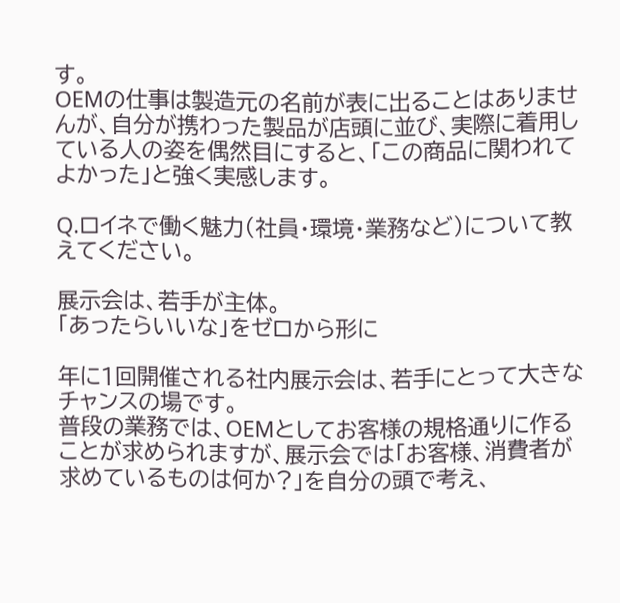す。
OEMの仕事は製造元の名前が表に出ることはありませんが、自分が携わった製品が店頭に並び、実際に着用している人の姿を偶然目にすると、「この商品に関われてよかった」と強く実感します。

Q.ロイネで働く魅力(社員・環境・業務など)について教えてください。

展示会は、若手が主体。
「あったらいいな」をゼロから形に

年に1回開催される社内展示会は、若手にとって大きなチャンスの場です。
普段の業務では、OEMとしてお客様の規格通りに作ることが求められますが、展示会では「お客様、消費者が求めているものは何か?」を自分の頭で考え、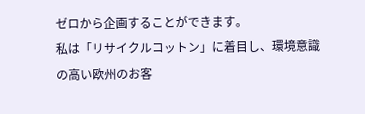ゼロから企画することができます。
私は「リサイクルコットン」に着目し、環境意識の高い欧州のお客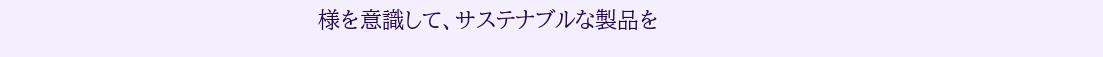様を意識して、サステナブルな製品を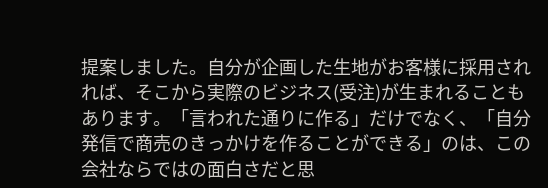提案しました。自分が企画した生地がお客様に採用されれば、そこから実際のビジネス(受注)が生まれることもあります。「言われた通りに作る」だけでなく、「自分発信で商売のきっかけを作ることができる」のは、この会社ならではの面白さだと思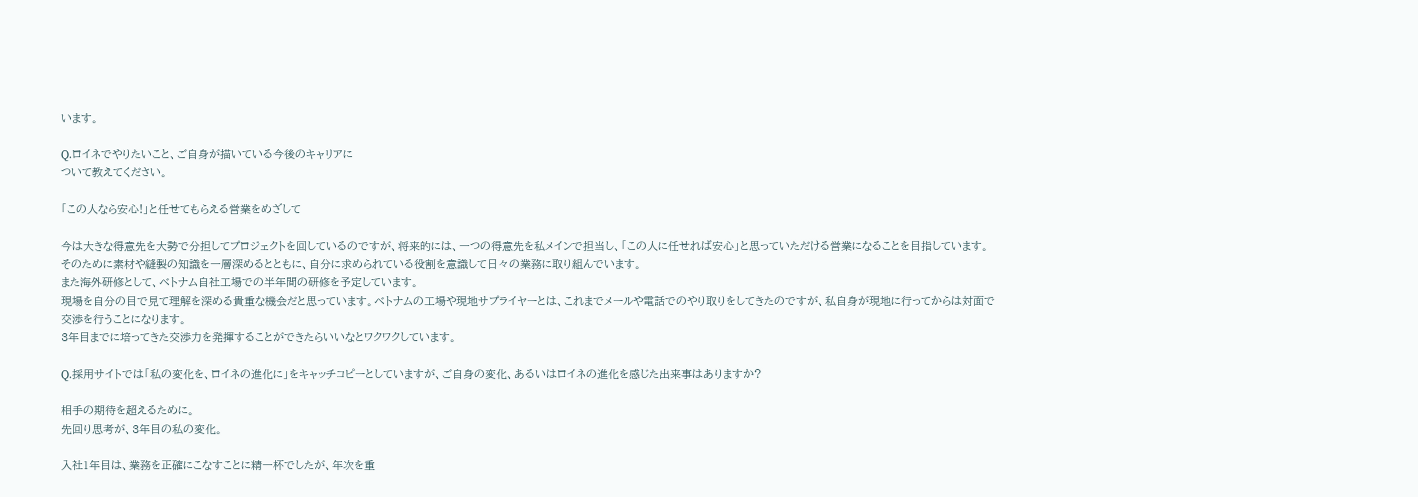います。

Q.ロイネでやりたいこと、ご自身が描いている今後のキャリアに
ついて教えてください。

「この人なら安心!」と任せてもらえる営業をめざして

今は大きな得意先を大勢で分担してプロジェクトを回しているのですが、将来的には、一つの得意先を私メインで担当し、「この人に任せれば安心」と思っていただける営業になることを目指しています。
そのために素材や縫製の知識を一層深めるとともに、自分に求められている役割を意識して日々の業務に取り組んでいます。
また海外研修として、ベトナム自社工場での半年間の研修を予定しています。
現場を自分の目で見て理解を深める貴重な機会だと思っています。ベトナムの工場や現地サプライヤーとは、これまでメールや電話でのやり取りをしてきたのですが、私自身が現地に行ってからは対面で交渉を行うことになります。
3年目までに培ってきた交渉力を発揮することができたらいいなとワクワクしています。

Q.採用サイトでは「私の変化を、ロイネの進化に」をキャッチコピーとしていますが、ご自身の変化、あるいはロイネの進化を感じた出来事はありますか?

相手の期待を超えるために。
先回り思考が、3年目の私の変化。

入社1年目は、業務を正確にこなすことに精一杯でしたが、年次を重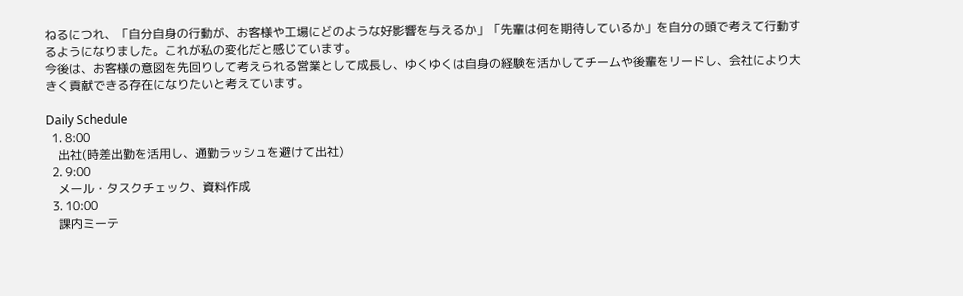ねるにつれ、「自分自身の行動が、お客様や工場にどのような好影響を与えるか」「先輩は何を期待しているか」を自分の頭で考えて行動するようになりました。これが私の変化だと感じています。
今後は、お客様の意図を先回りして考えられる営業として成長し、ゆくゆくは自身の経験を活かしてチームや後輩をリードし、会社により大きく貢献できる存在になりたいと考えています。

Daily Schedule
  1. 8:00
    出社(時差出勤を活用し、通勤ラッシュを避けて出社)
  2. 9:00
    メール・タスクチェック、資料作成
  3. 10:00
    課内ミーテ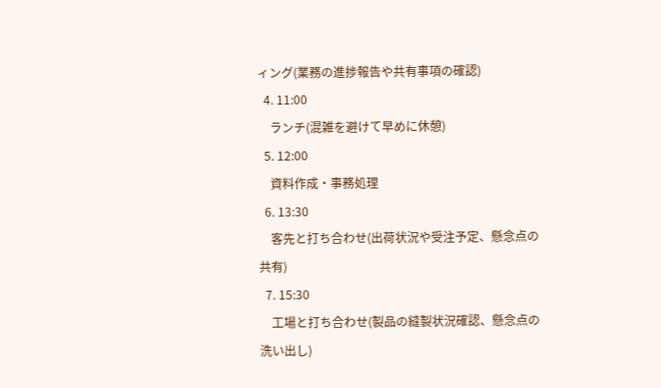ィング(業務の進捗報告や共有事項の確認)
  4. 11:00
    ランチ(混雑を避けて早めに休憩)
  5. 12:00
    資料作成・事務処理
  6. 13:30
    客先と打ち合わせ(出荷状況や受注予定、懸念点の共有)
  7. 15:30
    工場と打ち合わせ(製品の縫製状況確認、懸念点の洗い出し)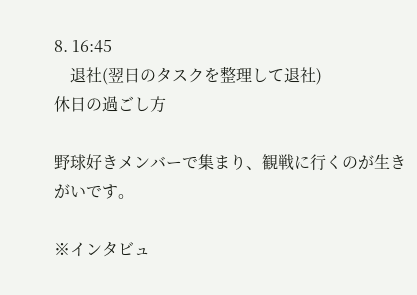8. 16:45
    退社(翌日のタスクを整理して退社)
休日の過ごし方

野球好きメンバーで集まり、観戦に行くのが生きがいです。

※インタビュ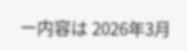ー内容は 2026年3月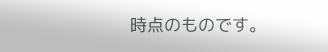時点のものです。